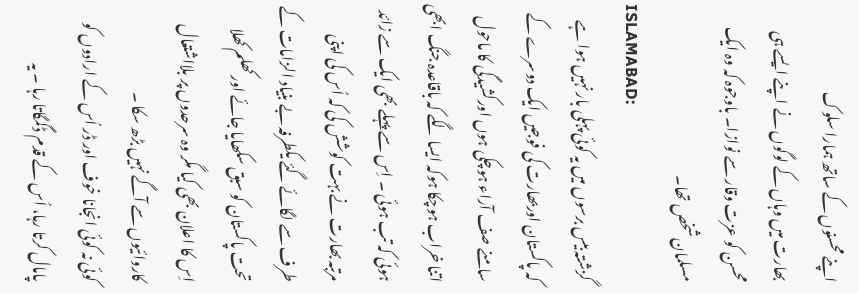اپنے محسنوں کے ساتھ ہمارا سلوک
بھارت میں وہاں کے لوگوں نے اپنے ایسے ہی محسن کو عزت وقار سے نوازا۔ باوجوہ کہ وہ ایک مسلمان شخص تھا۔
ISLAMABAD:
گزشتہ بیس برسوں میں یہ کوئی پہلی بار نہیں ہوا ہے کہ پاکستان اوربھارت کی فوجیں ایک دوسرے کے سامنے صف آراء ہوچکی ہوں اورکشیدگی کا ماحول اتنا خراب ہوچکا ہوکہ ایسا لگے کہ باقاعدہ جنگ ابھی ہوئی کہ تب ہوئی ۔ اِس سے پہلے بھی ایک سے زائد مرتبہ بھارت نے بہت کوشش کی کہ اُس کی اپنی طرف سے لگائے گئے یکطرفہ بے بنیاد الزامات کے تحت پاکستان کو سبق سکھایا جائے اور کھلم کھلا اِس کا اعلان بھی کیا مگر وہ سرحدوں پر بلااشتعال کاروائیوں سے آگے نہیں بڑھ سکا ۔
کوئی نہ کوئی انجانا خوف اور ڈر اُس کے ارادوں کو پامال کرتا رہا، اُس کے قدم ڈگمگاتا رہا ۔ یہ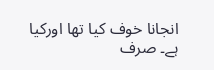انجانا خوف کیا تھا اورکیا ہے۔ صرف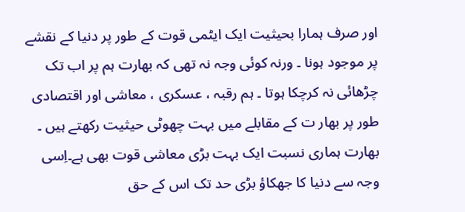اور صرف ہمارا بحیثیت ایک ایٹمی قوت کے طور پر دنیا کے نقشے پر موجود ہونا ۔ ورنہ کوئی وجہ نہ تھی کہ بھارت ہم پر اب تک چڑھائی نہ کرچکا ہوتا ۔ ہم رقبہ ، عسکری ، معاشی اور اقتصادی طور پر بھار ت کے مقابلے میں بہت چھوٹی حیثیت رکھتے ہیں ۔ بھارت ہماری نسبت ایک بہت بڑی معاشی قوت بھی ہے۔اِسی وجہ سے دنیا کا جھکاؤ بڑی حد تک اس کے حق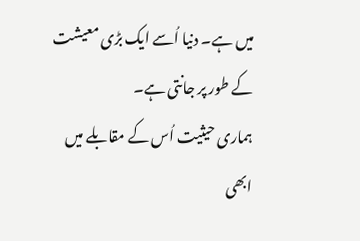میں ہے۔ دنیا اُسے ایک بڑی معیشت کے طور پر جانتی ہے۔
ہماری حیثیت اُس کے مقابلے میں ابھی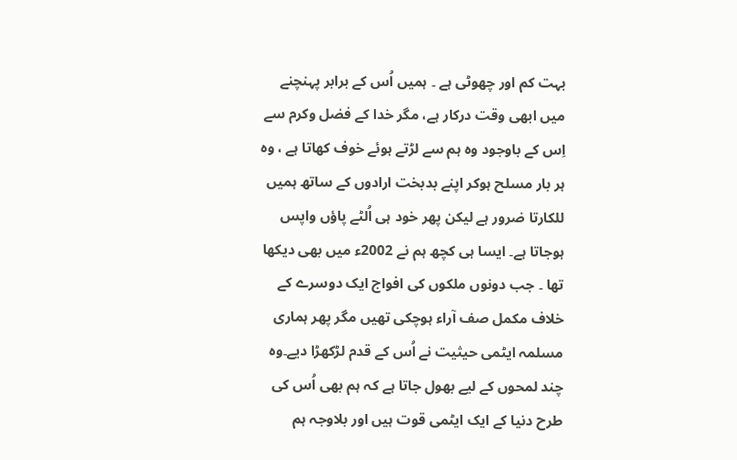بہت کم اور چھوٹی ہے ۔ ہمیں اُس کے برابر پہنچنے میں ابھی وقت درکار ہے، مگر خدا کے فضل وکرم سے اِس کے باوجود وہ ہم سے لڑتے ہوئے خوف کھاتا ہے ، وہ ہر بار مسلح ہوکر اپنے بدبخت ارادوں کے ساتھ ہمیں للکارتا ضرور ہے لیکن پھر خود ہی اُلٹے پاؤں واپس ہوجاتا ہے۔ ایسا ہی کچھ ہم نے 2002ء میں بھی دیکھا تھا ۔ جب دونوں ملکوں کی افواج ایک دوسرے کے خلاف مکمل صف آراء ہوچکی تھیں مگر پھر ہماری مسلمہ ایٹمی حیثیت نے اُس کے قدم لڑکھڑا دیے۔وہ چند لمحوں کے لیے بھول جاتا ہے کہ ہم بھی اُس کی طرح دنیا کے ایک ایٹمی قوت ہیں اور بلاوجہ ہم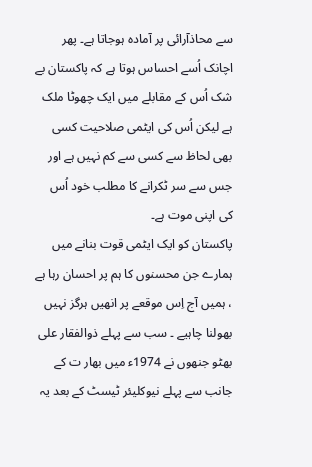سے محاذآرائی پر آمادہ ہوجاتا ہے۔ پھر اچانک اُسے احساس ہوتا ہے کہ پاکستان بے شک اُس کے مقابلے میں ایک چھوٹا ملک ہے لیکن اُس کی ایٹمی صلاحیت کسی بھی لحاظ سے کسی سے کم نہیں ہے اور جس سے سر ٹکرانے کا مطلب خود اُس کی اپنی موت ہے۔
پاکستان کو ایک ایٹمی قوت بنانے میں ہمارے جن محسنوں کا ہم پر احسان رہا ہے ، ہمیں آج اِس موقعے پر انھیں ہرگز نہیں بھولنا چاہیے ۔ سب سے پہلے ذوالفقار علی بھٹو جنھوں نے 1974ء میں بھار ت کے جانب سے پہلے نیوکلیئر ٹیسٹ کے بعد یہ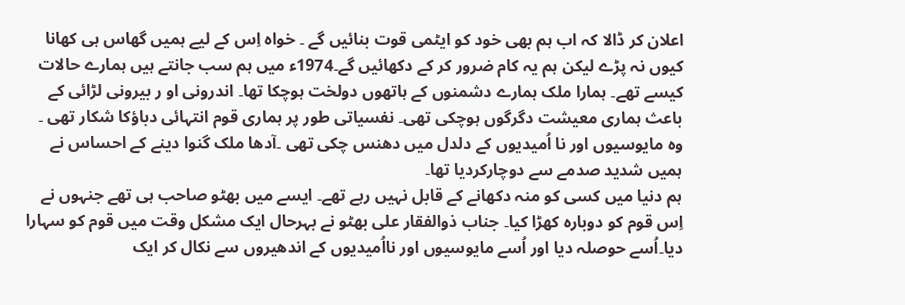اعلان کر ڈالا کہ اب ہم بھی خود کو ایٹمی قوت بنائیں گے ۔ خواہ اِس کے لیے ہمیں گھاس ہی کھانا کیوں نہ پڑے لیکن ہم یہ کام ضرور کر کے دکھائیں گے۔1974ء میں ہم سب جانتے ہیں ہمارے حالات کیسے تھے۔ ہمارا ملک ہمارے دشمنوں کے ہاتھوں دولخت ہوچکا تھا۔ اندرونی او ر بیرونی لڑائی کے باعث ہماری معیشت دگرگوں ہوچکی تھی۔ نفسیاتی طور پر ہماری قوم انتہائی دباؤکا شکار تھی ۔ وہ مایوسیوں اور نا اُمیدیوں کے دلدل میں دھنس چکی تھی ۔آدھا ملک گنوا دینے کے احساس نے ہمیں شدید صدمے سے دوچارکردیا تھا۔
ہم دنیا میں کسی کو منہ دکھانے کے قابل نہیں رہے تھے۔ ایسے میں بھٹو صاحب ہی تھے جنہوں نے اِس قوم کو دوبارہ کھڑا کیا۔ جناب ذوالفقار علی بھٹو نے بہرحال ایک مشکل وقت میں قوم کو سہارا دیا۔اُسے حوصلہ دیا اور اُسے مایوسیوں اور نااُمیدیوں کے اندھیروں سے نکال کر ایک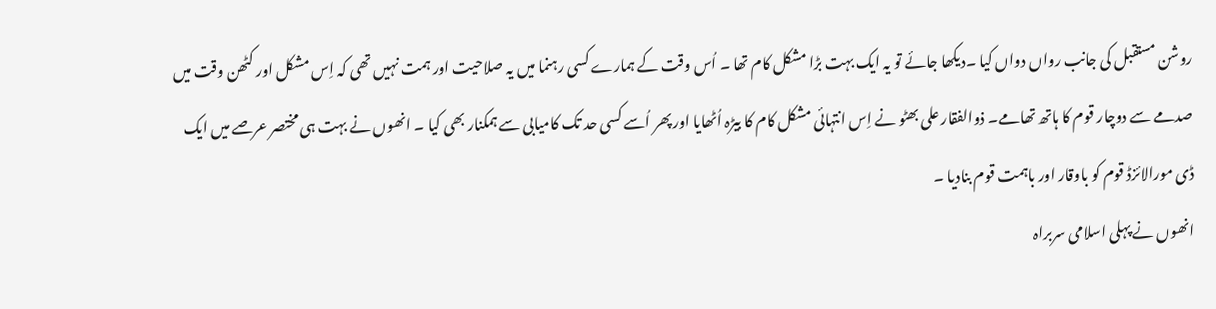روشن مستقبل کی جانب رواں دواں کیا ۔دیکھا جائے تو یہ ایک بہت بڑا مشکل کام تھا ۔ اُس وقت کے ہمارے کسی رہنما میں یہ صلاحیت اور ہمت نہیں تھی کہ اِس مشکل اور کٹھن وقت میں صدمے سے دوچار قوم کا ہاتھ تھامے۔ ذوالفقار علی بھٹو نے اِس انتہائی مشکل کام کا بیڑہ اُٹھایا اور پھر اُسے کسی حد تک کامیابی سے ہمکنار بھی کیا ۔ انھوں نے بہت ہی مختصر عرصے میں ایک ڈی مورالائزڈ قوم کو باوقار اور باہمت قوم بنادیا ۔
انھوں نے پہلی اسلامی سربراہ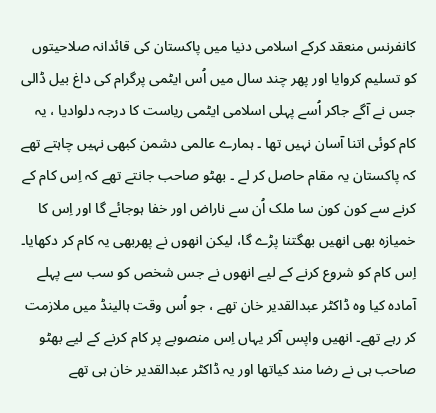کانفرنس منعقد کرکے اسلامی دنیا میں پاکستان کی قائدانہ صلاحیتوں کو تسلیم کروایا اور پھر چند سال میں اُس ایٹمی پرگرام کی داغ بیل ڈالی جس نے آگے جاکر اُسے پہلی اسلامی ایٹمی ریاست کا درجہ دلوادیا ، یہ کام کوئی اتنا آسان نہیں تھا ۔ ہمارے عالمی دشمن کبھی نہیں چاہتے تھے کہ پاکستان یہ مقام حاصل کر لے ۔ بھٹو صاحب جانتے تھے کہ اِس کام کے کرنے سے کون کون سا ملک اُن سے ناراض اور خفا ہوجائے گا اور اِس کا خمیازہ بھی انھیں بھگتنا پڑے گا، لیکن انھوں نے پھربھی یہ کام کر دکھایا۔
اِس کام کو شروع کرنے کے لیے انھوں نے جس شخص کو سب سے پہلے آمادہ کیا وہ ڈاکٹر عبدالقدیر خان تھے ، جو اُس وقت ہالینڈ میں ملازمت کر رہے تھے۔ انھیں واپس آکر یہاں اِس منصوبے پر کام کرنے کے لیے بھٹو صاحب ہی نے رضا مند کیاتھا اور یہ ڈاکٹر عبدالقدیر خان ہی تھے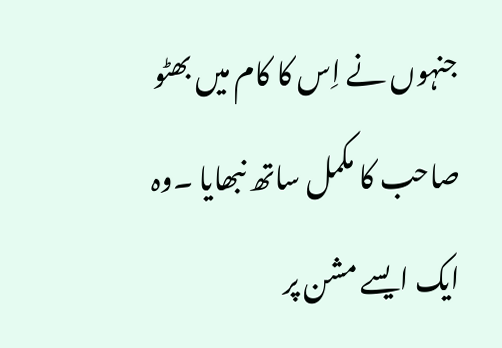جنہوں نے اِس کا کام میں بھٹو صاحب کا مکمل ساتھ نبھایا ۔وہ ایک ایسے مشن پر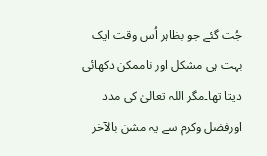جُت گئے جو بظاہر اُس وقت ایک بہت ہی مشکل اور ناممکن دکھائی دیتا تھا۔مگر اللہ تعالیٰ کی مدد اورفضل وکرم سے یہ مشن بالآخر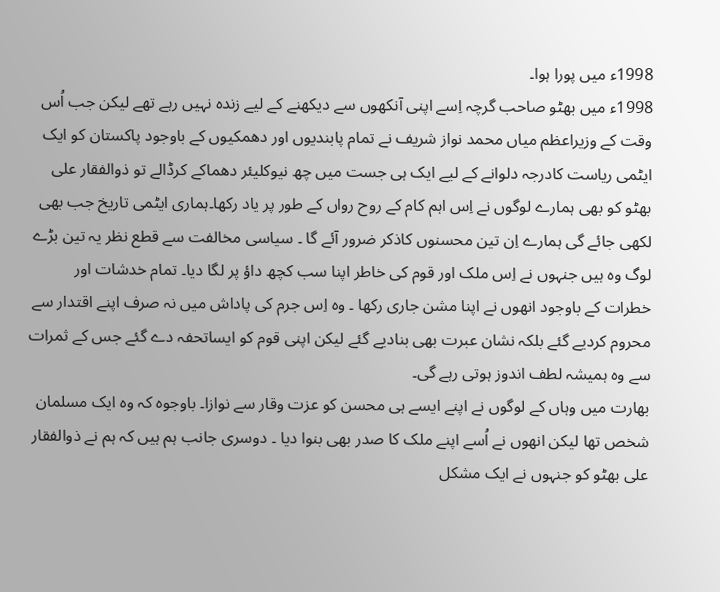1998ء میں پورا ہوا۔
1998ء میں بھٹو صاحب گرچہ اِسے اپنی آنکھوں سے دیکھنے کے لیے زندہ نہیں رہے تھے لیکن جب اُس وقت کے وزیراعظم میاں محمد نواز شریف نے تمام پابندیوں اور دھمکیوں کے باوجود پاکستان کو ایک ایٹمی ریاست کادرجہ دلوانے کے لیے ایک ہی جست میں چھ نیوکلیئر دھماکے کرڈالے تو ذوالفقار علی بھٹو کو بھی ہمارے لوگوں نے اِس اہم کام کے روح رواں کے طور پر یاد رکھا۔ہماری ایٹمی تاریخ جب بھی لکھی جائے گی ہمارے اِن تین محسنوں کاذکر ضرور آئے گا ۔ سیاسی مخالفت سے قطع نظر یہ تین بڑے لوگ وہ ہیں جنہوں نے اِس ملک اور قوم کی خاطر اپنا سب کچھ داؤ پر لگا دیا۔ تمام خدشات اور خطرات کے باوجود انھوں نے اپنا مشن جاری رکھا ۔ وہ اِس جرم کی پاداش میں نہ صرف اپنے اقتدار سے محروم کردیے گئے بلکہ نشان عبرت بھی بنادیے گئے لیکن اپنی قوم کو ایساتحفہ دے گئے جس کے ثمرات سے وہ ہمیشہ لطف اندوز ہوتی رہے گی۔
بھارت میں وہاں کے لوگوں نے اپنے ایسے ہی محسن کو عزت وقار سے نوازا۔ باوجوہ کہ وہ ایک مسلمان شخص تھا لیکن انھوں نے اُسے اپنے ملک کا صدر بھی بنوا دیا ۔ دوسری جانب ہم ہیں کہ ہم نے ذوالفقار علی بھٹو کو جنہوں نے ایک مشکل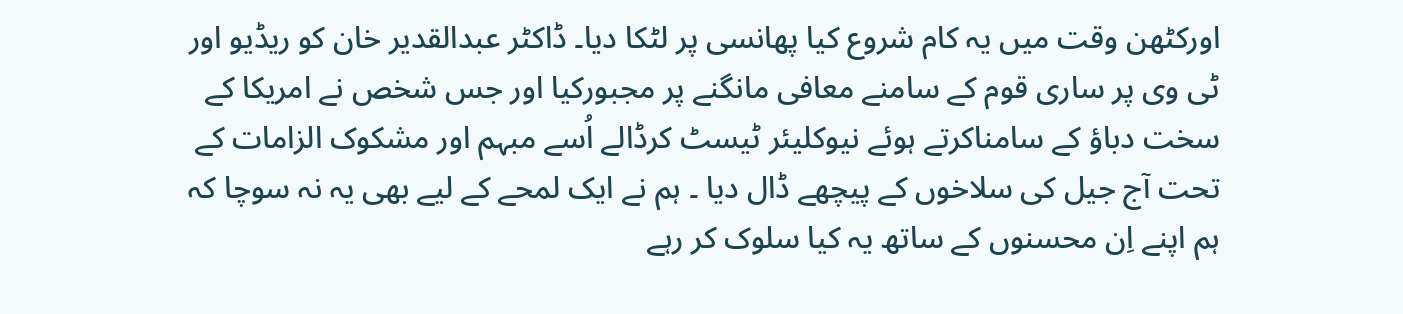اورکٹھن وقت میں یہ کام شروع کیا پھانسی پر لٹکا دیا۔ ڈاکٹر عبدالقدیر خان کو ریڈیو اور ٹی وی پر ساری قوم کے سامنے معافی مانگنے پر مجبورکیا اور جس شخص نے امریکا کے سخت دباؤ کے سامناکرتے ہوئے نیوکلیئر ٹیسٹ کرڈالے اُسے مبہم اور مشکوک الزامات کے تحت آج جیل کی سلاخوں کے پیچھے ڈال دیا ۔ ہم نے ایک لمحے کے لیے بھی یہ نہ سوچا کہ ہم اپنے اِن محسنوں کے ساتھ یہ کیا سلوک کر رہے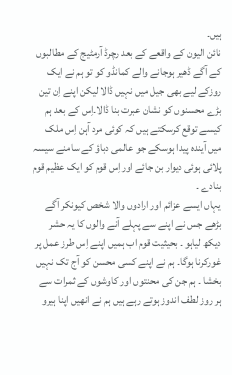ہیں۔
نائن الیون کے واقعے کے بعد رچرڈ آرمٹیج کے مطالبوں کے آگے ڈھیر ہوجانے والے کمانڈو کو تو ہم نے ایک روزکے لیے بھی جیل میں نہیں ڈالا لیکن اپنے اِن تین بڑے محسنوں کو نشان عبرت بنا ڈالا۔اِس کے بعد ہم کیسے توقع کرسکتے ہیں کہ کوئی مرد آہن اِس ملک میں آیندہ پیدا ہوسکے جو عالمی دباؤ کے سامنے سیسہ پلائی ہوئی دیوار بن جائے اوراِس قوم کو ایک عظیم قوم بنادے ۔
یہاں ایسے عزائم اور ارادوں والا شخص کیونکر آگے بڑھے جس نے اپنے سے پہلے آنے والوں کا یہ حشر دیکھ لیاہو ۔ بحیثیت قوم اب ہمیں اپنے اِس طرز عمل پر غورکرنا ہوگا۔ ہم نے اپنے کسی محسن کو آج تک نہیں بخشا ۔ ہم جن کی محنتوں اور کاوشوں کے ثمرات سے ہر روز لطف اندوز ہوتے رہے ہیں ہم نے انھیں اپنا ہیرو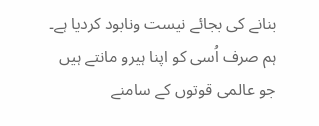بنانے کی بجائے نیست ونابود کردیا ہے۔ ہم صرف اُسی کو اپنا ہیرو مانتے ہیں جو عالمی قوتوں کے سامنے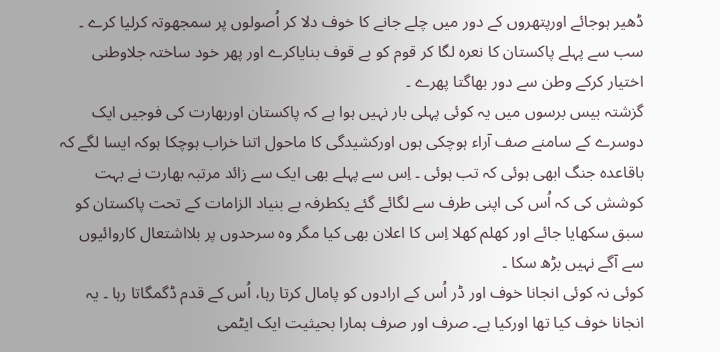ڈھیر ہوجائے اورپتھروں کے دور میں چلے جانے کا خوف دلا کر اُصولوں پر سمجھوتہ کرلیا کرے ۔ سب سے پہلے پاکستان کا نعرہ لگا کر قوم کو بے قوف بنایاکرے اور پھر خود ساختہ جلاوطنی اختیار کرکے وطن سے دور بھاگتا پھرے ۔
گزشتہ بیس برسوں میں یہ کوئی پہلی بار نہیں ہوا ہے کہ پاکستان اوربھارت کی فوجیں ایک دوسرے کے سامنے صف آراء ہوچکی ہوں اورکشیدگی کا ماحول اتنا خراب ہوچکا ہوکہ ایسا لگے کہ باقاعدہ جنگ ابھی ہوئی کہ تب ہوئی ۔ اِس سے پہلے بھی ایک سے زائد مرتبہ بھارت نے بہت کوشش کی کہ اُس کی اپنی طرف سے لگائے گئے یکطرفہ بے بنیاد الزامات کے تحت پاکستان کو سبق سکھایا جائے اور کھلم کھلا اِس کا اعلان بھی کیا مگر وہ سرحدوں پر بلااشتعال کاروائیوں سے آگے نہیں بڑھ سکا ۔
کوئی نہ کوئی انجانا خوف اور ڈر اُس کے ارادوں کو پامال کرتا رہا، اُس کے قدم ڈگمگاتا رہا ۔ یہ انجانا خوف کیا تھا اورکیا ہے۔ صرف اور صرف ہمارا بحیثیت ایک ایٹمی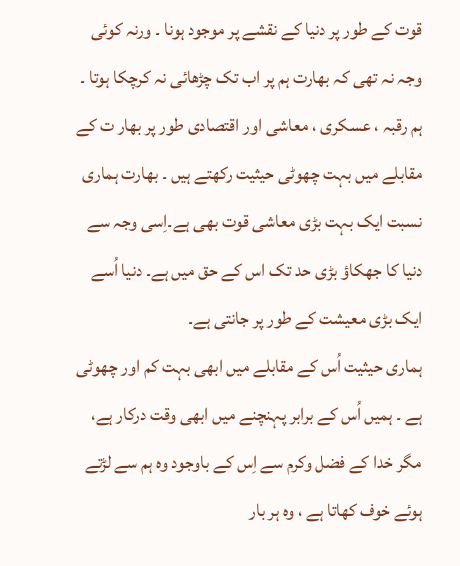قوت کے طور پر دنیا کے نقشے پر موجود ہونا ۔ ورنہ کوئی وجہ نہ تھی کہ بھارت ہم پر اب تک چڑھائی نہ کرچکا ہوتا ۔ ہم رقبہ ، عسکری ، معاشی اور اقتصادی طور پر بھار ت کے مقابلے میں بہت چھوٹی حیثیت رکھتے ہیں ۔ بھارت ہماری نسبت ایک بہت بڑی معاشی قوت بھی ہے۔اِسی وجہ سے دنیا کا جھکاؤ بڑی حد تک اس کے حق میں ہے۔ دنیا اُسے ایک بڑی معیشت کے طور پر جانتی ہے۔
ہماری حیثیت اُس کے مقابلے میں ابھی بہت کم اور چھوٹی ہے ۔ ہمیں اُس کے برابر پہنچنے میں ابھی وقت درکار ہے، مگر خدا کے فضل وکرم سے اِس کے باوجود وہ ہم سے لڑتے ہوئے خوف کھاتا ہے ، وہ ہر بار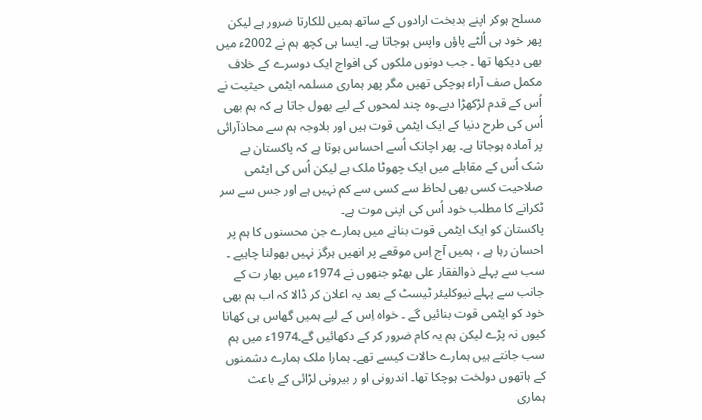مسلح ہوکر اپنے بدبخت ارادوں کے ساتھ ہمیں للکارتا ضرور ہے لیکن پھر خود ہی اُلٹے پاؤں واپس ہوجاتا ہے۔ ایسا ہی کچھ ہم نے 2002ء میں بھی دیکھا تھا ۔ جب دونوں ملکوں کی افواج ایک دوسرے کے خلاف مکمل صف آراء ہوچکی تھیں مگر پھر ہماری مسلمہ ایٹمی حیثیت نے اُس کے قدم لڑکھڑا دیے۔وہ چند لمحوں کے لیے بھول جاتا ہے کہ ہم بھی اُس کی طرح دنیا کے ایک ایٹمی قوت ہیں اور بلاوجہ ہم سے محاذآرائی پر آمادہ ہوجاتا ہے۔ پھر اچانک اُسے احساس ہوتا ہے کہ پاکستان بے شک اُس کے مقابلے میں ایک چھوٹا ملک ہے لیکن اُس کی ایٹمی صلاحیت کسی بھی لحاظ سے کسی سے کم نہیں ہے اور جس سے سر ٹکرانے کا مطلب خود اُس کی اپنی موت ہے۔
پاکستان کو ایک ایٹمی قوت بنانے میں ہمارے جن محسنوں کا ہم پر احسان رہا ہے ، ہمیں آج اِس موقعے پر انھیں ہرگز نہیں بھولنا چاہیے ۔ سب سے پہلے ذوالفقار علی بھٹو جنھوں نے 1974ء میں بھار ت کے جانب سے پہلے نیوکلیئر ٹیسٹ کے بعد یہ اعلان کر ڈالا کہ اب ہم بھی خود کو ایٹمی قوت بنائیں گے ۔ خواہ اِس کے لیے ہمیں گھاس ہی کھانا کیوں نہ پڑے لیکن ہم یہ کام ضرور کر کے دکھائیں گے۔1974ء میں ہم سب جانتے ہیں ہمارے حالات کیسے تھے۔ ہمارا ملک ہمارے دشمنوں کے ہاتھوں دولخت ہوچکا تھا۔ اندرونی او ر بیرونی لڑائی کے باعث ہماری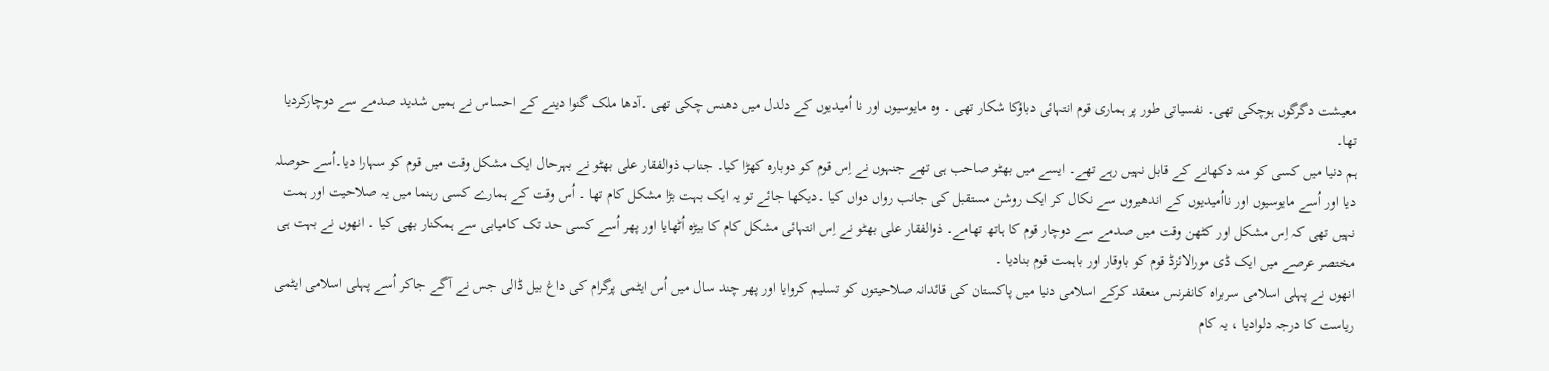معیشت دگرگوں ہوچکی تھی۔ نفسیاتی طور پر ہماری قوم انتہائی دباؤکا شکار تھی ۔ وہ مایوسیوں اور نا اُمیدیوں کے دلدل میں دھنس چکی تھی ۔آدھا ملک گنوا دینے کے احساس نے ہمیں شدید صدمے سے دوچارکردیا تھا۔
ہم دنیا میں کسی کو منہ دکھانے کے قابل نہیں رہے تھے۔ ایسے میں بھٹو صاحب ہی تھے جنہوں نے اِس قوم کو دوبارہ کھڑا کیا۔ جناب ذوالفقار علی بھٹو نے بہرحال ایک مشکل وقت میں قوم کو سہارا دیا۔اُسے حوصلہ دیا اور اُسے مایوسیوں اور نااُمیدیوں کے اندھیروں سے نکال کر ایک روشن مستقبل کی جانب رواں دواں کیا ۔دیکھا جائے تو یہ ایک بہت بڑا مشکل کام تھا ۔ اُس وقت کے ہمارے کسی رہنما میں یہ صلاحیت اور ہمت نہیں تھی کہ اِس مشکل اور کٹھن وقت میں صدمے سے دوچار قوم کا ہاتھ تھامے۔ ذوالفقار علی بھٹو نے اِس انتہائی مشکل کام کا بیڑہ اُٹھایا اور پھر اُسے کسی حد تک کامیابی سے ہمکنار بھی کیا ۔ انھوں نے بہت ہی مختصر عرصے میں ایک ڈی مورالائزڈ قوم کو باوقار اور باہمت قوم بنادیا ۔
انھوں نے پہلی اسلامی سربراہ کانفرنس منعقد کرکے اسلامی دنیا میں پاکستان کی قائدانہ صلاحیتوں کو تسلیم کروایا اور پھر چند سال میں اُس ایٹمی پرگرام کی داغ بیل ڈالی جس نے آگے جاکر اُسے پہلی اسلامی ایٹمی ریاست کا درجہ دلوادیا ، یہ کام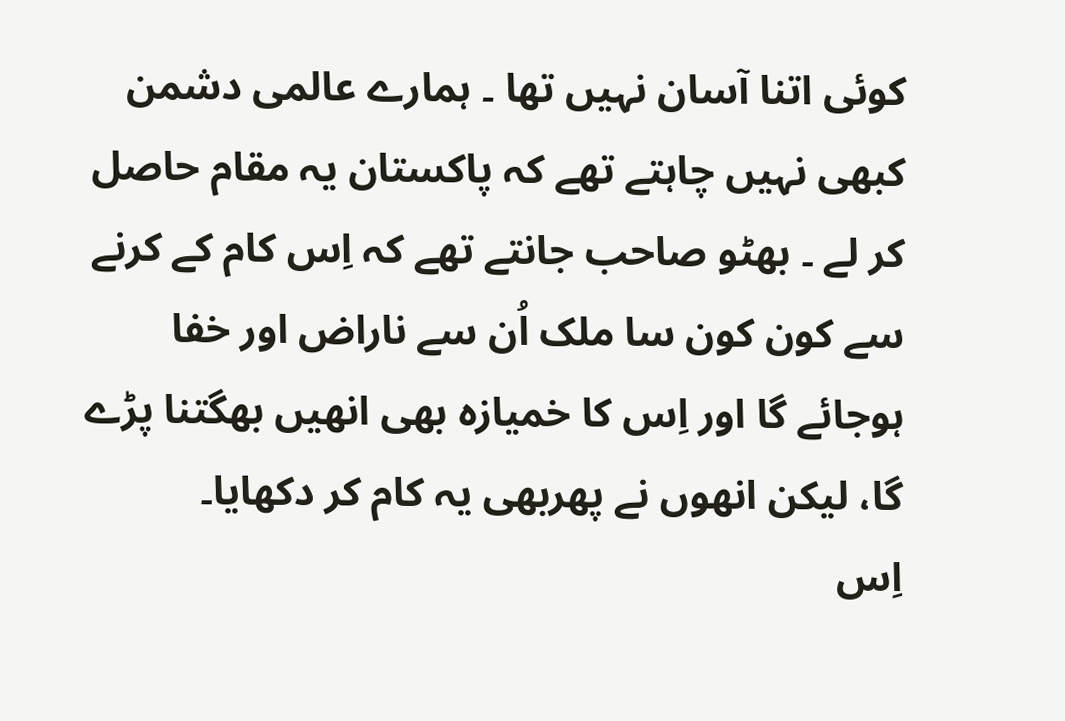کوئی اتنا آسان نہیں تھا ۔ ہمارے عالمی دشمن کبھی نہیں چاہتے تھے کہ پاکستان یہ مقام حاصل کر لے ۔ بھٹو صاحب جانتے تھے کہ اِس کام کے کرنے سے کون کون سا ملک اُن سے ناراض اور خفا ہوجائے گا اور اِس کا خمیازہ بھی انھیں بھگتنا پڑے گا، لیکن انھوں نے پھربھی یہ کام کر دکھایا۔
اِس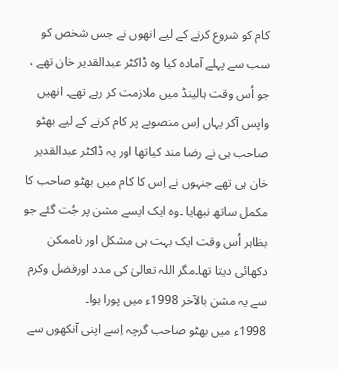کام کو شروع کرنے کے لیے انھوں نے جس شخص کو سب سے پہلے آمادہ کیا وہ ڈاکٹر عبدالقدیر خان تھے ، جو اُس وقت ہالینڈ میں ملازمت کر رہے تھے۔ انھیں واپس آکر یہاں اِس منصوبے پر کام کرنے کے لیے بھٹو صاحب ہی نے رضا مند کیاتھا اور یہ ڈاکٹر عبدالقدیر خان ہی تھے جنہوں نے اِس کا کام میں بھٹو صاحب کا مکمل ساتھ نبھایا ۔وہ ایک ایسے مشن پر جُت گئے جو بظاہر اُس وقت ایک بہت ہی مشکل اور ناممکن دکھائی دیتا تھا۔مگر اللہ تعالیٰ کی مدد اورفضل وکرم سے یہ مشن بالآخر 1998ء میں پورا ہوا۔
1998ء میں بھٹو صاحب گرچہ اِسے اپنی آنکھوں سے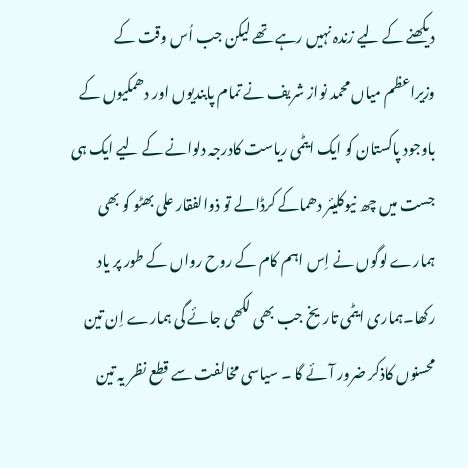دیکھنے کے لیے زندہ نہیں رہے تھے لیکن جب اُس وقت کے وزیراعظم میاں محمد نواز شریف نے تمام پابندیوں اور دھمکیوں کے باوجود پاکستان کو ایک ایٹمی ریاست کادرجہ دلوانے کے لیے ایک ہی جست میں چھ نیوکلیئر دھماکے کرڈالے تو ذوالفقار علی بھٹو کو بھی ہمارے لوگوں نے اِس اہم کام کے روح رواں کے طور پر یاد رکھا۔ہماری ایٹمی تاریخ جب بھی لکھی جائے گی ہمارے اِن تین محسنوں کاذکر ضرور آئے گا ۔ سیاسی مخالفت سے قطع نظر یہ تین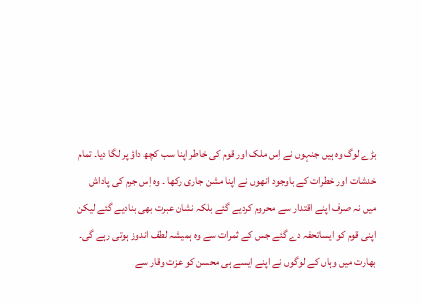بڑے لوگ وہ ہیں جنہوں نے اِس ملک اور قوم کی خاطر اپنا سب کچھ داؤ پر لگا دیا۔ تمام خدشات اور خطرات کے باوجود انھوں نے اپنا مشن جاری رکھا ۔ وہ اِس جرم کی پاداش میں نہ صرف اپنے اقتدار سے محروم کردیے گئے بلکہ نشان عبرت بھی بنادیے گئے لیکن اپنی قوم کو ایساتحفہ دے گئے جس کے ثمرات سے وہ ہمیشہ لطف اندوز ہوتی رہے گی۔
بھارت میں وہاں کے لوگوں نے اپنے ایسے ہی محسن کو عزت وقار سے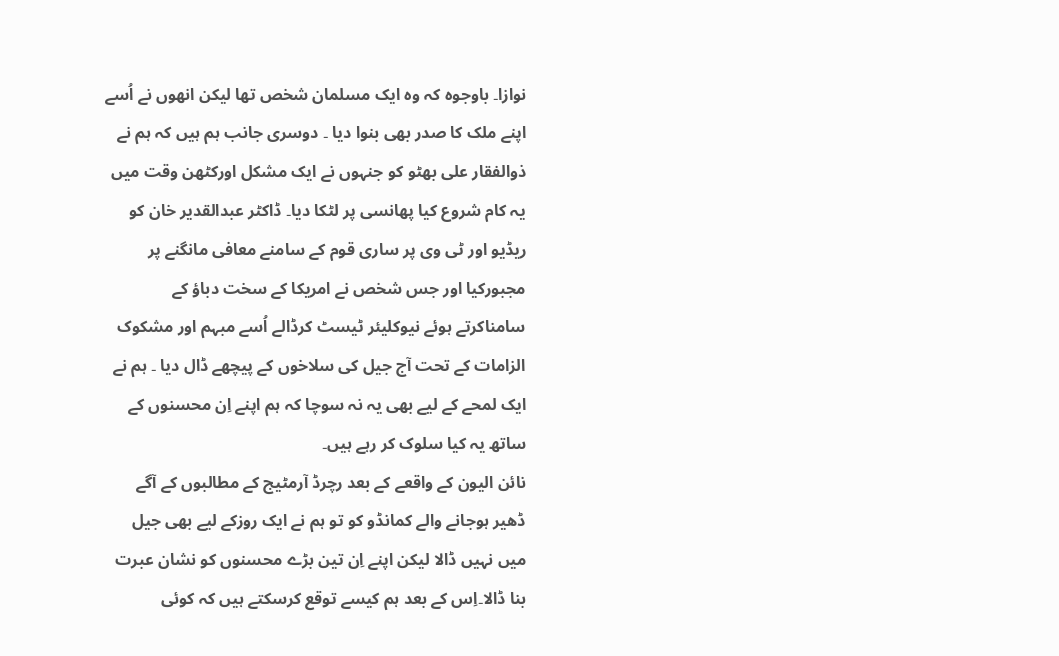نوازا۔ باوجوہ کہ وہ ایک مسلمان شخص تھا لیکن انھوں نے اُسے اپنے ملک کا صدر بھی بنوا دیا ۔ دوسری جانب ہم ہیں کہ ہم نے ذوالفقار علی بھٹو کو جنہوں نے ایک مشکل اورکٹھن وقت میں یہ کام شروع کیا پھانسی پر لٹکا دیا۔ ڈاکٹر عبدالقدیر خان کو ریڈیو اور ٹی وی پر ساری قوم کے سامنے معافی مانگنے پر مجبورکیا اور جس شخص نے امریکا کے سخت دباؤ کے سامناکرتے ہوئے نیوکلیئر ٹیسٹ کرڈالے اُسے مبہم اور مشکوک الزامات کے تحت آج جیل کی سلاخوں کے پیچھے ڈال دیا ۔ ہم نے ایک لمحے کے لیے بھی یہ نہ سوچا کہ ہم اپنے اِن محسنوں کے ساتھ یہ کیا سلوک کر رہے ہیں۔
نائن الیون کے واقعے کے بعد رچرڈ آرمٹیج کے مطالبوں کے آگے ڈھیر ہوجانے والے کمانڈو کو تو ہم نے ایک روزکے لیے بھی جیل میں نہیں ڈالا لیکن اپنے اِن تین بڑے محسنوں کو نشان عبرت بنا ڈالا۔اِس کے بعد ہم کیسے توقع کرسکتے ہیں کہ کوئی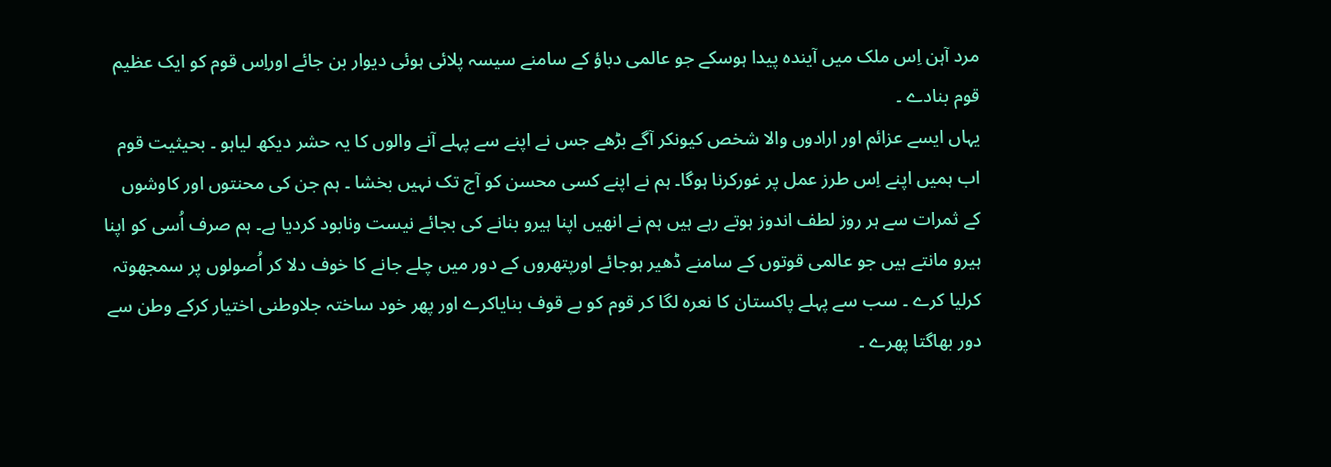مرد آہن اِس ملک میں آیندہ پیدا ہوسکے جو عالمی دباؤ کے سامنے سیسہ پلائی ہوئی دیوار بن جائے اوراِس قوم کو ایک عظیم قوم بنادے ۔
یہاں ایسے عزائم اور ارادوں والا شخص کیونکر آگے بڑھے جس نے اپنے سے پہلے آنے والوں کا یہ حشر دیکھ لیاہو ۔ بحیثیت قوم اب ہمیں اپنے اِس طرز عمل پر غورکرنا ہوگا۔ ہم نے اپنے کسی محسن کو آج تک نہیں بخشا ۔ ہم جن کی محنتوں اور کاوشوں کے ثمرات سے ہر روز لطف اندوز ہوتے رہے ہیں ہم نے انھیں اپنا ہیرو بنانے کی بجائے نیست ونابود کردیا ہے۔ ہم صرف اُسی کو اپنا ہیرو مانتے ہیں جو عالمی قوتوں کے سامنے ڈھیر ہوجائے اورپتھروں کے دور میں چلے جانے کا خوف دلا کر اُصولوں پر سمجھوتہ کرلیا کرے ۔ سب سے پہلے پاکستان کا نعرہ لگا کر قوم کو بے قوف بنایاکرے اور پھر خود ساختہ جلاوطنی اختیار کرکے وطن سے دور بھاگتا پھرے ۔